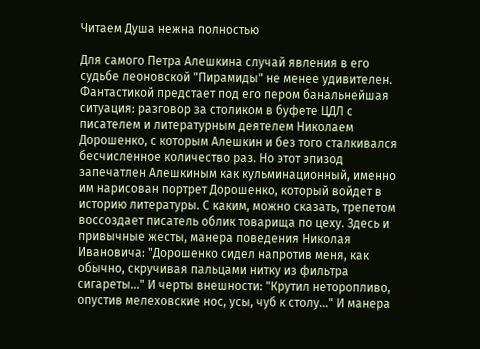Читаем Душа нежна полностью

Для самого Петра Алешкина случай явления в его судьбе леоновской "Пирамиды" не менее удивителен. Фантастикой предстает под его пером банальнейшая ситуация: разговор за столиком в буфете ЦДЛ с писателем и литературным деятелем Николаем Дорошенко, с которым Алешкин и без того сталкивался бесчисленное количество раз. Но этот эпизод запечатлен Алешкиным как кульминационный, именно им нарисован портрет Дорошенко, который войдет в историю литературы. С каким, можно сказать, трепетом воссоздает писатель облик товарища по цеху. Здесь и привычные жесты, манера поведения Николая Ивановича: "Дорошенко сидел напротив меня, как обычно, скручивая пальцами нитку из фильтра сигареты..." И черты внешности: "Крутил неторопливо, опустив мелеховские нос, усы, чуб к столу..." И манера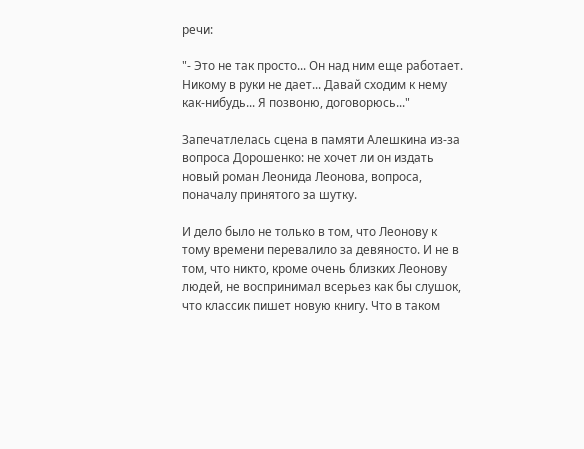речи:

"- Это не так просто... Он над ним еще работает. Никому в руки не дает... Давай сходим к нему как-нибудь... Я позвоню, договорюсь..."

Запечатлелась сцена в памяти Алешкина из-за вопроса Дорошенко: не хочет ли он издать новый роман Леонида Леонова, вопроса, поначалу принятого за шутку.

И дело было не только в том, что Леонову к тому времени перевалило за девяносто. И не в том, что никто, кроме очень близких Леонову людей, не воспринимал всерьез как бы слушок, что классик пишет новую книгу. Что в таком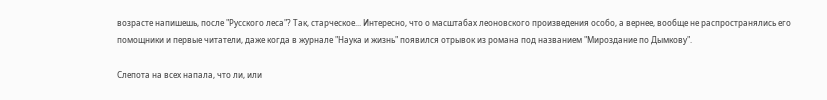возрасте напишешь, после "Русского леса"? Так, старческое... Интересно, что о масштабах леоновского произведения особо, а вернее, вообще не распространялись его помощники и первые читатели, даже когда в журнале "Наука и жизнь" появился отрывок из романа под названием "Мироздание по Дымкову".

Слепота на всех напала, что ли, или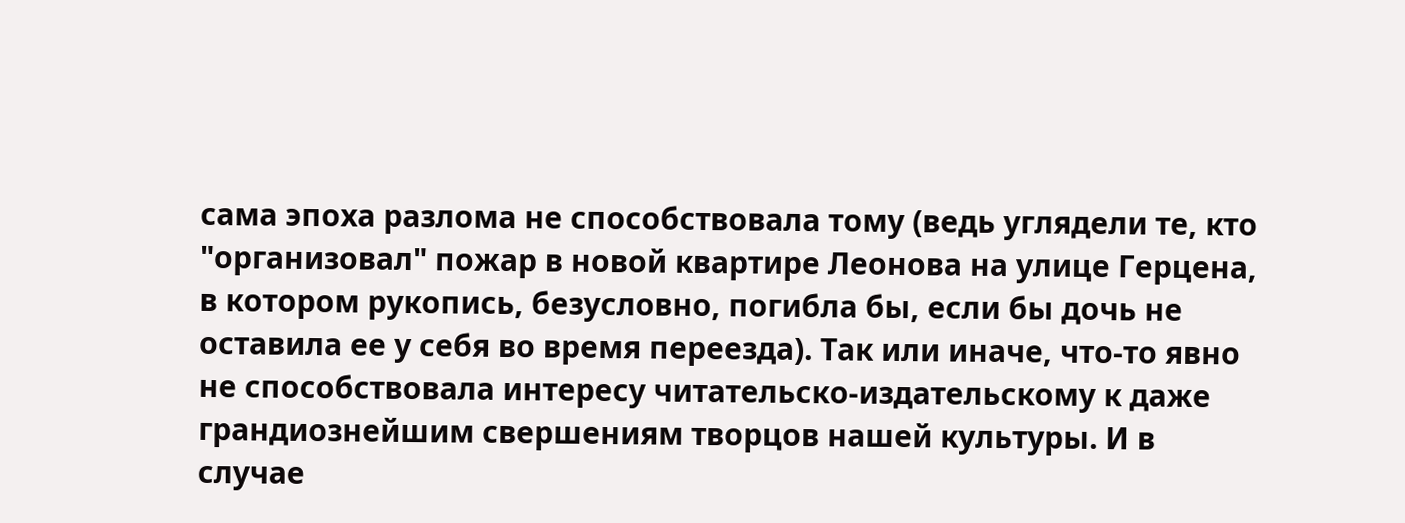сама эпоха разлома не способствовала тому (ведь углядели те, кто "организовал" пожар в новой квартире Леонова на улице Герцена, в котором рукопись, безусловно, погибла бы, если бы дочь не оставила ее у себя во время переезда). Так или иначе, что-то явно не способствовала интересу читательско-издательскому к даже грандиознейшим свершениям творцов нашей культуры. И в случае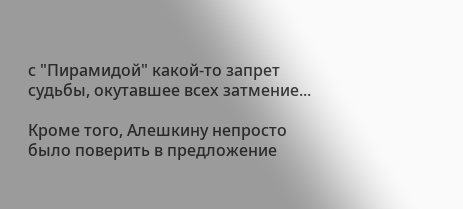с "Пирамидой" какой-то запрет судьбы, окутавшее всех затмение...

Кроме того, Алешкину непросто было поверить в предложение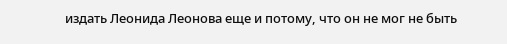издать Леонида Леонова еще и потому, что он не мог не быть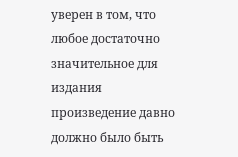уверен в том, что любое достаточно значительное для издания произведение давно должно было быть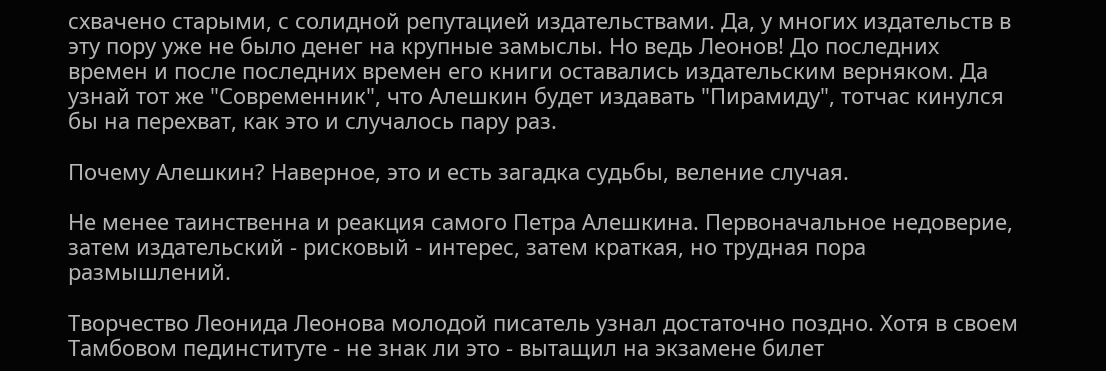схвачено старыми, с солидной репутацией издательствами. Да, у многих издательств в эту пору уже не было денег на крупные замыслы. Но ведь Леонов! До последних времен и после последних времен его книги оставались издательским верняком. Да узнай тот же "Современник", что Алешкин будет издавать "Пирамиду", тотчас кинулся бы на перехват, как это и случалось пару раз.

Почему Алешкин? Наверное, это и есть загадка судьбы, веление случая.

Не менее таинственна и реакция самого Петра Алешкина. Первоначальное недоверие, затем издательский - рисковый - интерес, затем краткая, но трудная пора размышлений.

Творчество Леонида Леонова молодой писатель узнал достаточно поздно. Хотя в своем Тамбовом пединституте - не знак ли это - вытащил на экзамене билет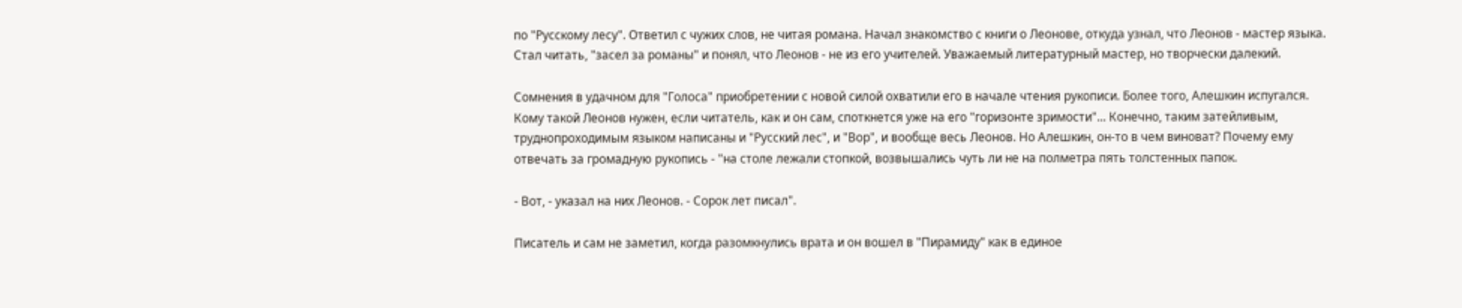по "Русскому лесу". Ответил с чужих слов, не читая романа. Начал знакомство с книги о Леонове, откуда узнал, что Леонов - мастер языка. Стал читать, "засел за романы" и понял, что Леонов - не из его учителей. Уважаемый литературный мастер, но творчески далекий.

Сомнения в удачном для "Голоса" приобретении с новой силой охватили его в начале чтения рукописи. Более того, Алешкин испугался. Кому такой Леонов нужен, если читатель, как и он сам, споткнется уже на его "горизонте зримости"... Конечно, таким затейливым, труднопроходимым языком написаны и "Русский лес", и "Вор", и вообще весь Леонов. Но Алешкин, он-то в чем виноват? Почему ему отвечать за громадную рукопись - "на столе лежали стопкой, возвышались чуть ли не на полметра пять толстенных папок.

- Вот, - указал на них Леонов. - Сорок лет писал".

Писатель и сам не заметил, когда разомкнулись врата и он вошел в "Пирамиду" как в единое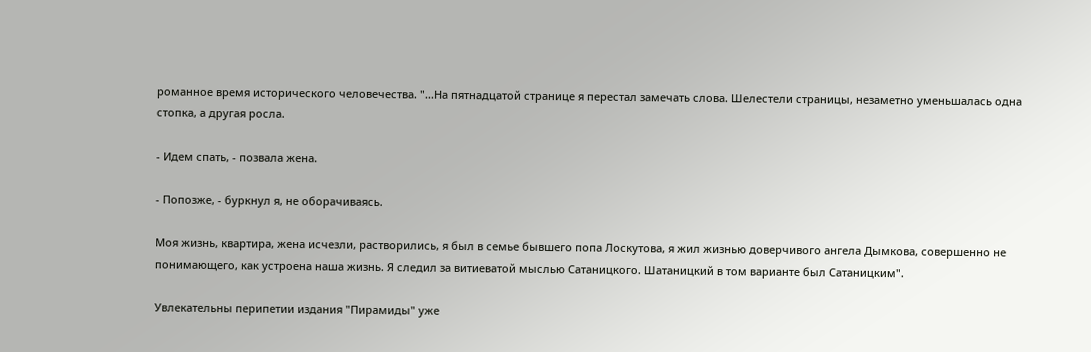романное время исторического человечества. "...На пятнадцатой странице я перестал замечать слова. Шелестели страницы, незаметно уменьшалась одна стопка, а другая росла.

- Идем спать, - позвала жена.

- Попозже, - буркнул я, не оборачиваясь.

Моя жизнь, квартира, жена исчезли, растворились, я был в семье бывшего попа Лоскутова, я жил жизнью доверчивого ангела Дымкова, совершенно не понимающего, как устроена наша жизнь. Я следил за витиеватой мыслью Сатаницкого. Шатаницкий в том варианте был Сатаницким".

Увлекательны перипетии издания "Пирамиды" уже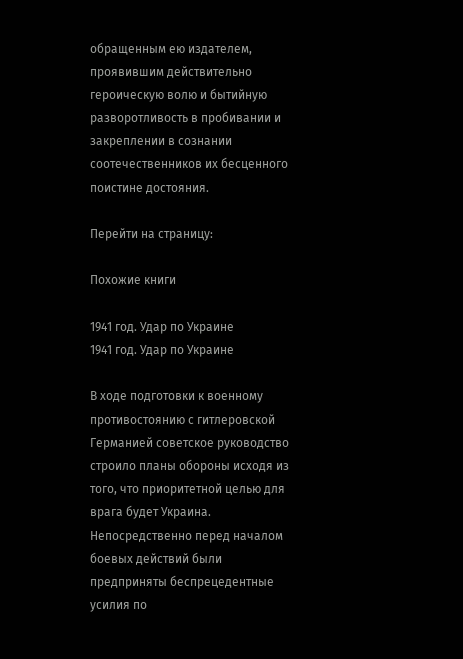обращенным ею издателем, проявившим действительно героическую волю и бытийную разворотливость в пробивании и закреплении в сознании соотечественников их бесценного поистине достояния.

Перейти на страницу:

Похожие книги

1941 год. Удар по Украине
1941 год. Удар по Украине

В ходе подготовки к военному противостоянию с гитлеровской Германией советское руководство строило планы обороны исходя из того, что приоритетной целью для врага будет Украина. Непосредственно перед началом боевых действий были предприняты беспрецедентные усилия по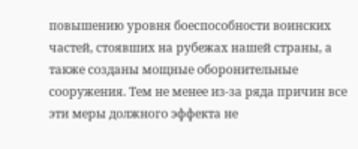повышению уровня боеспособности воинских частей, стоявших на рубежах нашей страны, а также созданы мощные оборонительные сооружения. Тем не менее из-за ряда причин все эти меры должного эффекта не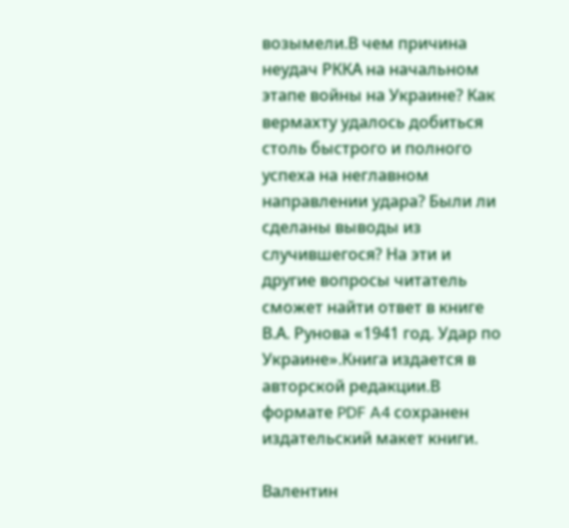возымели.В чем причина неудач РККА на начальном этапе войны на Украине? Как вермахту удалось добиться столь быстрого и полного успеха на неглавном направлении удара? Были ли сделаны выводы из случившегося? На эти и другие вопросы читатель сможет найти ответ в книге В.А. Рунова «1941 год. Удар по Украине».Книга издается в авторской редакции.В формате PDF A4 сохранен издательский макет книги.

Валентин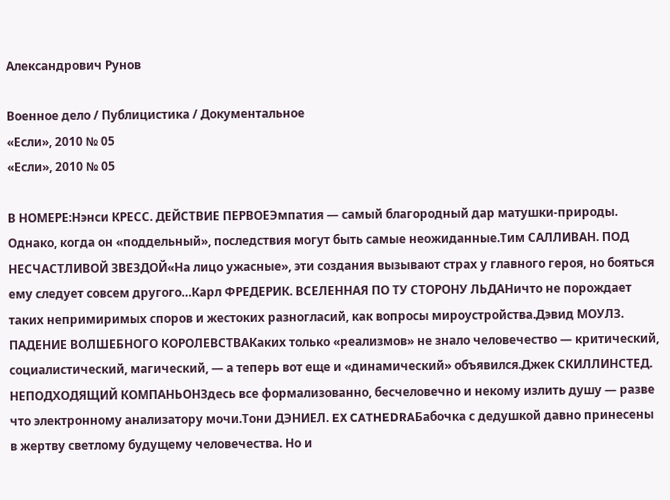Александрович Рунов

Военное дело / Публицистика / Документальное
«Если», 2010 № 05
«Если», 2010 № 05

В НОМЕРЕ:Нэнси КРЕСС. ДЕЙСТВИЕ ПЕРВОЕЭмпатия — самый благородный дар матушки-природы. Однако, когда он «поддельный», последствия могут быть самые неожиданные.Тим САЛЛИВАН. ПОД НЕСЧАСТЛИВОЙ ЗВЕЗДОЙ«На лицо ужасные», эти создания вызывают страх у главного героя, но бояться ему следует совсем другого…Карл ФРЕДЕРИК. ВСЕЛЕННАЯ ПО ТУ СТОРОНУ ЛЬДАНичто не порождает таких непримиримых споров и жестоких разногласий, как вопросы мироустройства.Дэвид МОУЛЗ. ПАДЕНИЕ ВОЛШЕБНОГО КОРОЛЕВСТВАКаких только «реализмов» не знало человечество — критический, социалистический, магический, — а теперь вот еще и «динамический» объявился.Джек СКИЛЛИНСТЕД. НЕПОДХОДЯЩИЙ КОМПАНЬОНЗдесь все формализованно, бесчеловечно и некому излить душу — разве что электронному анализатору мочи.Тони ДЭНИЕЛ. EX CATHEDRAБабочка с дедушкой давно принесены в жертву светлому будущему человечества. Но и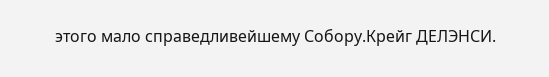этого мало справедливейшему Собору.Крейг ДЕЛЭНСИ.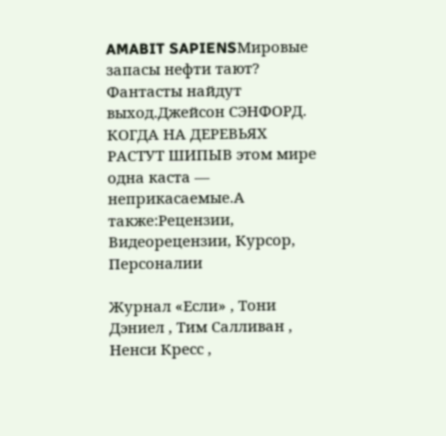AMABIT SAPIENSМировые запасы нефти тают? Фантасты найдут выход.Джейсон СЭНФОРД. КОГДА НА ДЕРЕВЬЯХ РАСТУТ ШИПЫВ этом мире одна каста — неприкасаемые.А также:Рецензии, Видеорецензии, Курсор, Персоналии

Журнал «Если» , Тони Дэниел , Тим Салливан , Ненси Кресс ,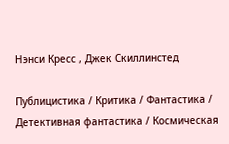Нэнси Кресс , Джек Скиллинстед

Публицистика / Критика / Фантастика / Детективная фантастика / Космическая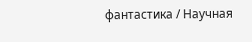фантастика / Научная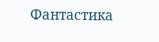Фантастика